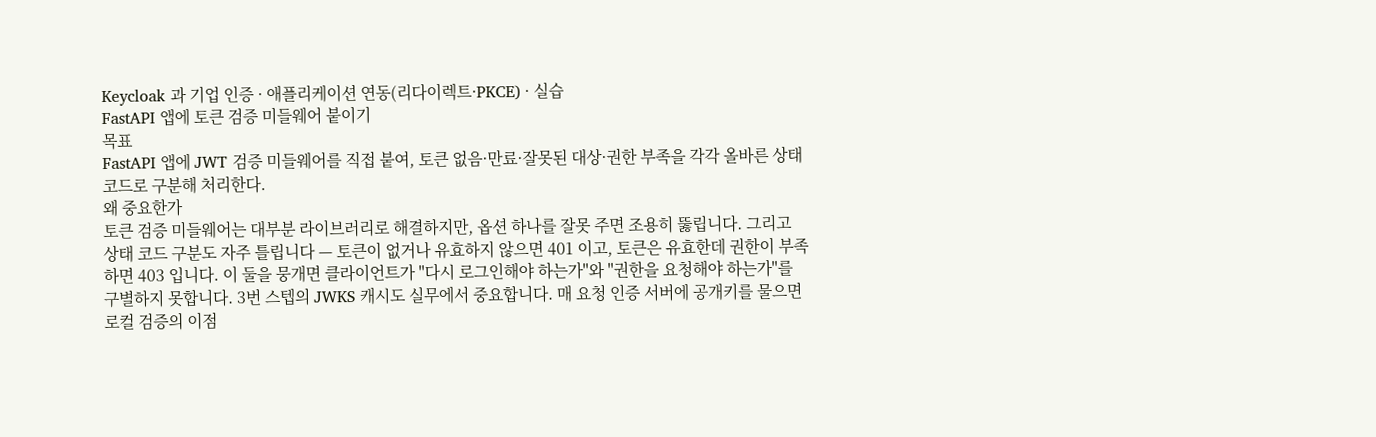Keycloak 과 기업 인증 · 애플리케이션 연동(리다이렉트·PKCE) · 실습
FastAPI 앱에 토큰 검증 미들웨어 붙이기
목표
FastAPI 앱에 JWT 검증 미들웨어를 직접 붙여, 토큰 없음·만료·잘못된 대상·권한 부족을 각각 올바른 상태 코드로 구분해 처리한다.
왜 중요한가
토큰 검증 미들웨어는 대부분 라이브러리로 해결하지만, 옵션 하나를 잘못 주면 조용히 뚫립니다. 그리고 상태 코드 구분도 자주 틀립니다 — 토큰이 없거나 유효하지 않으면 401 이고, 토큰은 유효한데 권한이 부족하면 403 입니다. 이 둘을 뭉개면 클라이언트가 "다시 로그인해야 하는가"와 "권한을 요청해야 하는가"를 구별하지 못합니다. 3번 스텝의 JWKS 캐시도 실무에서 중요합니다. 매 요청 인증 서버에 공개키를 물으면 로컬 검증의 이점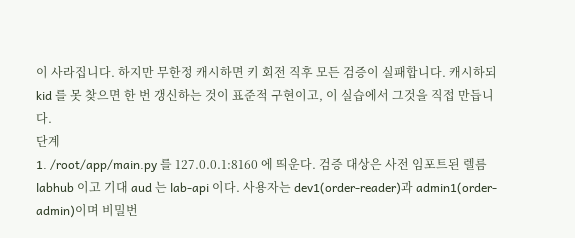이 사라집니다. 하지만 무한정 캐시하면 키 회전 직후 모든 검증이 실패합니다. 캐시하되 kid 를 못 찾으면 한 번 갱신하는 것이 표준적 구현이고, 이 실습에서 그것을 직접 만듭니다.
단계
1. /root/app/main.py 를 127.0.0.1:8160 에 띄운다. 검증 대상은 사전 임포트된 렐름 labhub 이고 기대 aud 는 lab-api 이다. 사용자는 dev1(order-reader)과 admin1(order-admin)이며 비밀번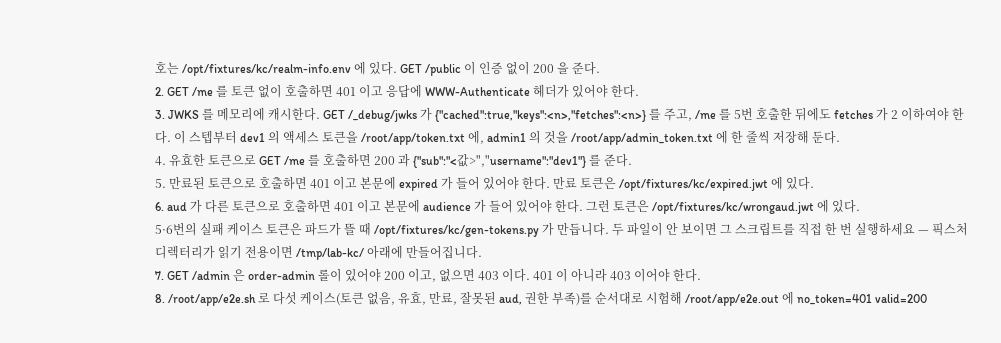호는 /opt/fixtures/kc/realm-info.env 에 있다. GET /public 이 인증 없이 200 을 준다.
2. GET /me 를 토큰 없이 호출하면 401 이고 응답에 WWW-Authenticate 헤더가 있어야 한다.
3. JWKS 를 메모리에 캐시한다. GET /_debug/jwks 가 {"cached":true,"keys":<n>,"fetches":<n>} 를 주고, /me 를 5번 호출한 뒤에도 fetches 가 2 이하여야 한다. 이 스텝부터 dev1 의 액세스 토큰을 /root/app/token.txt 에, admin1 의 것을 /root/app/admin_token.txt 에 한 줄씩 저장해 둔다.
4. 유효한 토큰으로 GET /me 를 호출하면 200 과 {"sub":"<값>","username":"dev1"} 를 준다.
5. 만료된 토큰으로 호출하면 401 이고 본문에 expired 가 들어 있어야 한다. 만료 토큰은 /opt/fixtures/kc/expired.jwt 에 있다.
6. aud 가 다른 토큰으로 호출하면 401 이고 본문에 audience 가 들어 있어야 한다. 그런 토큰은 /opt/fixtures/kc/wrongaud.jwt 에 있다.
5·6번의 실패 케이스 토큰은 파드가 뜰 때 /opt/fixtures/kc/gen-tokens.py 가 만듭니다. 두 파일이 안 보이면 그 스크립트를 직접 한 번 실행하세요 — 픽스처 디렉터리가 읽기 전용이면 /tmp/lab-kc/ 아래에 만들어집니다.
7. GET /admin 은 order-admin 롤이 있어야 200 이고, 없으면 403 이다. 401 이 아니라 403 이어야 한다.
8. /root/app/e2e.sh 로 다섯 케이스(토큰 없음, 유효, 만료, 잘못된 aud, 권한 부족)를 순서대로 시험해 /root/app/e2e.out 에 no_token=401 valid=200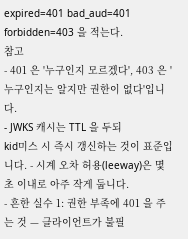expired=401 bad_aud=401 forbidden=403 을 적는다.
참고
- 401 은 '누구인지 모르겠다', 403 은 '누구인지는 알지만 권한이 없다'입니다.
- JWKS 캐시는 TTL 을 두되
kid미스 시 즉시 갱신하는 것이 표준입니다. - 시계 오차 허용(leeway)은 몇 초 이내로 아주 작게 둡니다.
- 흔한 실수 1: 권한 부족에 401 을 주는 것 — 클라이언트가 불필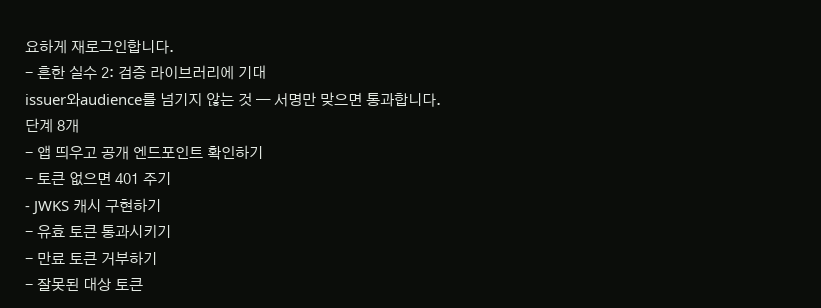요하게 재로그인합니다.
- 흔한 실수 2: 검증 라이브러리에 기대
issuer와audience를 넘기지 않는 것 — 서명만 맞으면 통과합니다.
단계 8개
- 앱 띄우고 공개 엔드포인트 확인하기
- 토큰 없으면 401 주기
- JWKS 캐시 구현하기
- 유효 토큰 통과시키기
- 만료 토큰 거부하기
- 잘못된 대상 토큰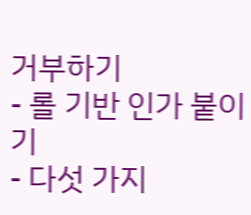거부하기
- 롤 기반 인가 붙이기
- 다섯 가지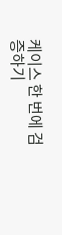케이스 한 번에 검증하기